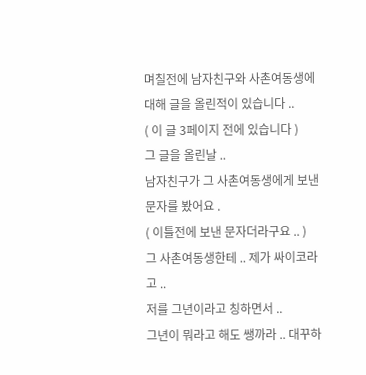며칠전에 남자친구와 사촌여동생에 대해 글을 올린적이 있습니다 ..
( 이 글 3페이지 전에 있습니다 )
그 글을 올린날 ..
남자친구가 그 사촌여동생에게 보낸 문자를 봤어요 .
( 이틀전에 보낸 문자더라구요 .. )
그 사촌여동생한테 .. 제가 싸이코라고 ..
저를 그년이라고 칭하면서 ..
그년이 뭐라고 해도 쌩까라 .. 대꾸하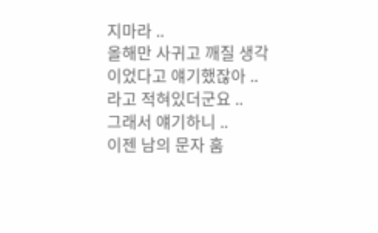지마라 ..
올해만 사귀고 깨질 생각이었다고 얘기했잖아 ..
라고 적혀있더군요 ..
그래서 얘기하니 ..
이젠 남의 문자 훔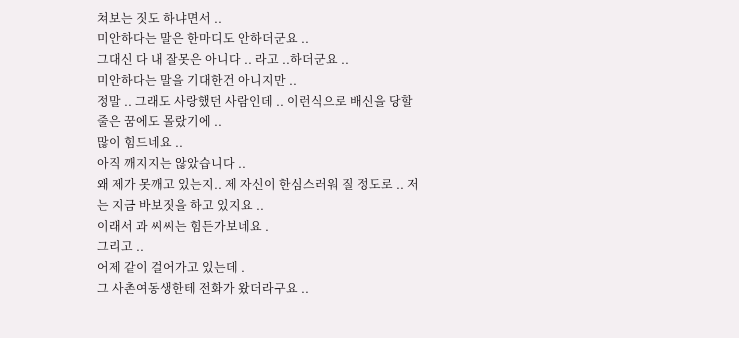쳐보는 짓도 하냐면서 ..
미안하다는 말은 한마디도 안하더군요 ..
그대신 다 내 잘못은 아니다 .. 라고 ..하더군요 ..
미안하다는 말을 기대한건 아니지만 ..
정말 .. 그래도 사랑했던 사람인데 .. 이런식으로 배신을 당할줄은 꿈에도 몰랐기에 ..
많이 힘드네요 ..
아직 깨지지는 않았습니다 ..
왜 제가 못깨고 있는지.. 제 자신이 한심스러워 질 정도로 .. 저는 지금 바보짓을 하고 있지요 ..
이래서 과 씨씨는 힘든가보네요 .
그리고 ..
어제 같이 걸어가고 있는데 .
그 사촌여동생한테 전화가 왔더라구요 ..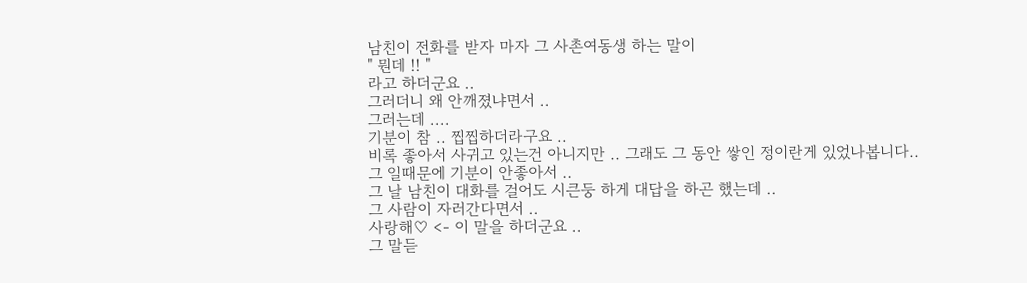남친이 전화를 받자 마자 그 사촌여동생 하는 말이
" 뭔데 !! "
라고 하더군요 ..
그러더니 왜 안깨졌냐면서 ..
그러는데 ....
기분이 참 .. 찝찝하더라구요 ..
비록 좋아서 사귀고 있는건 아니지만 .. 그래도 그 동안 쌓인 정이란게 있었나봅니다..
그 일때문에 기분이 안좋아서 ..
그 날 남친이 대화를 걸어도 시큰둥 하게 대답을 하곤 했는데 ..
그 사람이 자러간다면서 ..
사랑해♡ <- 이 말을 하더군요 ..
그 말듣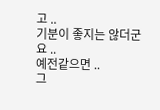고 ..
기분이 좋지는 않더군요 ..
예전같으면 ..
그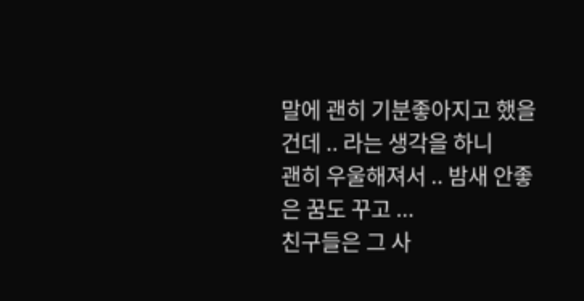말에 괜히 기분좋아지고 했을건데 .. 라는 생각을 하니
괜히 우울해져서 .. 밤새 안좋은 꿈도 꾸고 ...
친구들은 그 사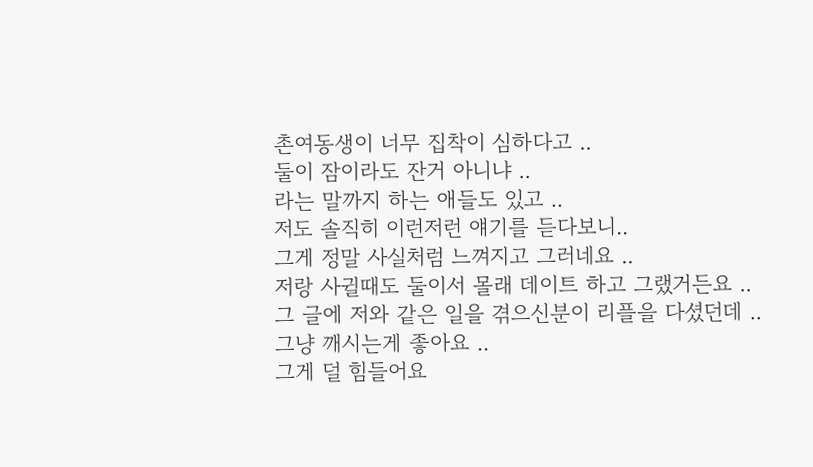촌여동생이 너무 집착이 심하다고 ..
둘이 잠이라도 잔거 아니냐 ..
라는 말까지 하는 애들도 있고 ..
저도 솔직히 이런저런 얘기를 듣다보니..
그게 정말 사실처럼 느껴지고 그러네요 ..
저랑 사귈때도 둘이서 몰래 데이트 하고 그랬거든요 ..
그 글에 저와 같은 일을 겪으신분이 리플을 다셨던데 ..
그냥 깨시는게 좋아요 ..
그게 덜 힘들어요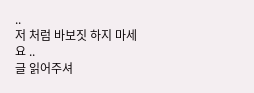..
저 처럼 바보짓 하지 마세요 ..
글 읽어주셔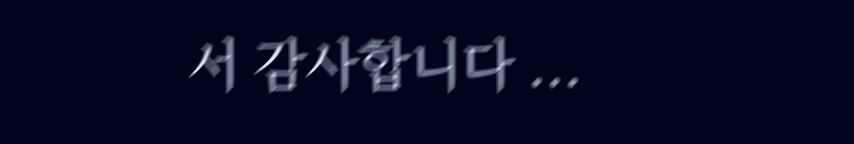서 감사합니다 ...